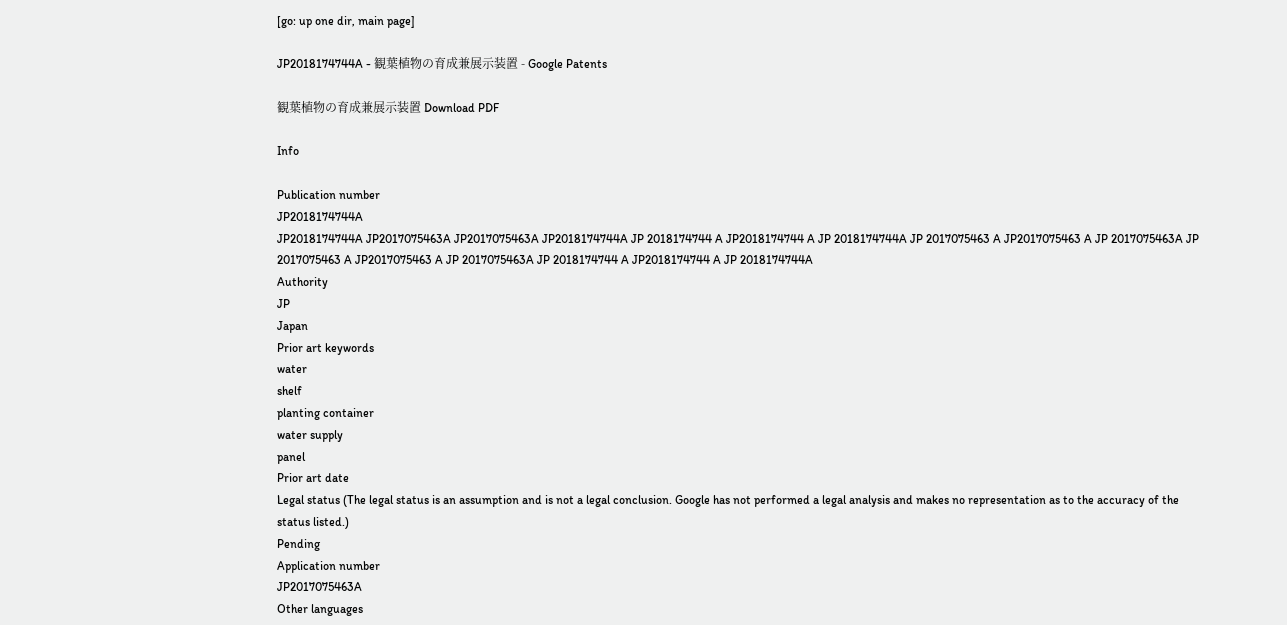[go: up one dir, main page]

JP2018174744A - 観葉植物の育成兼展示装置 - Google Patents

観葉植物の育成兼展示装置 Download PDF

Info

Publication number
JP2018174744A
JP2018174744A JP2017075463A JP2017075463A JP2018174744A JP 2018174744 A JP2018174744 A JP 2018174744A JP 2017075463 A JP2017075463 A JP 2017075463A JP 2017075463 A JP2017075463 A JP 2017075463A JP 2018174744 A JP2018174744 A JP 2018174744A
Authority
JP
Japan
Prior art keywords
water
shelf
planting container
water supply
panel
Prior art date
Legal status (The legal status is an assumption and is not a legal conclusion. Google has not performed a legal analysis and makes no representation as to the accuracy of the status listed.)
Pending
Application number
JP2017075463A
Other languages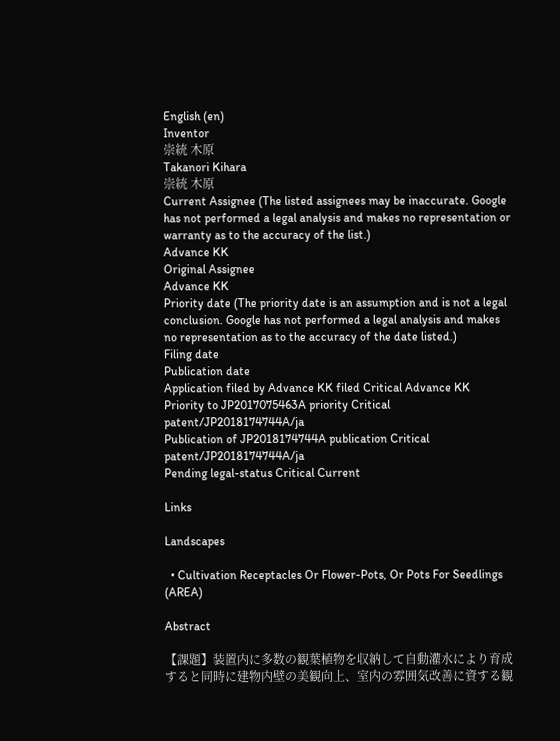English (en)
Inventor
崇統 木原
Takanori Kihara
崇統 木原
Current Assignee (The listed assignees may be inaccurate. Google has not performed a legal analysis and makes no representation or warranty as to the accuracy of the list.)
Advance KK
Original Assignee
Advance KK
Priority date (The priority date is an assumption and is not a legal conclusion. Google has not performed a legal analysis and makes no representation as to the accuracy of the date listed.)
Filing date
Publication date
Application filed by Advance KK filed Critical Advance KK
Priority to JP2017075463A priority Critical patent/JP2018174744A/ja
Publication of JP2018174744A publication Critical patent/JP2018174744A/ja
Pending legal-status Critical Current

Links

Landscapes

  • Cultivation Receptacles Or Flower-Pots, Or Pots For Seedlings (AREA)

Abstract

【課題】装置内に多数の観葉植物を収納して自動灌水により育成すると同時に建物内壁の美観向上、室内の雰囲気改善に資する観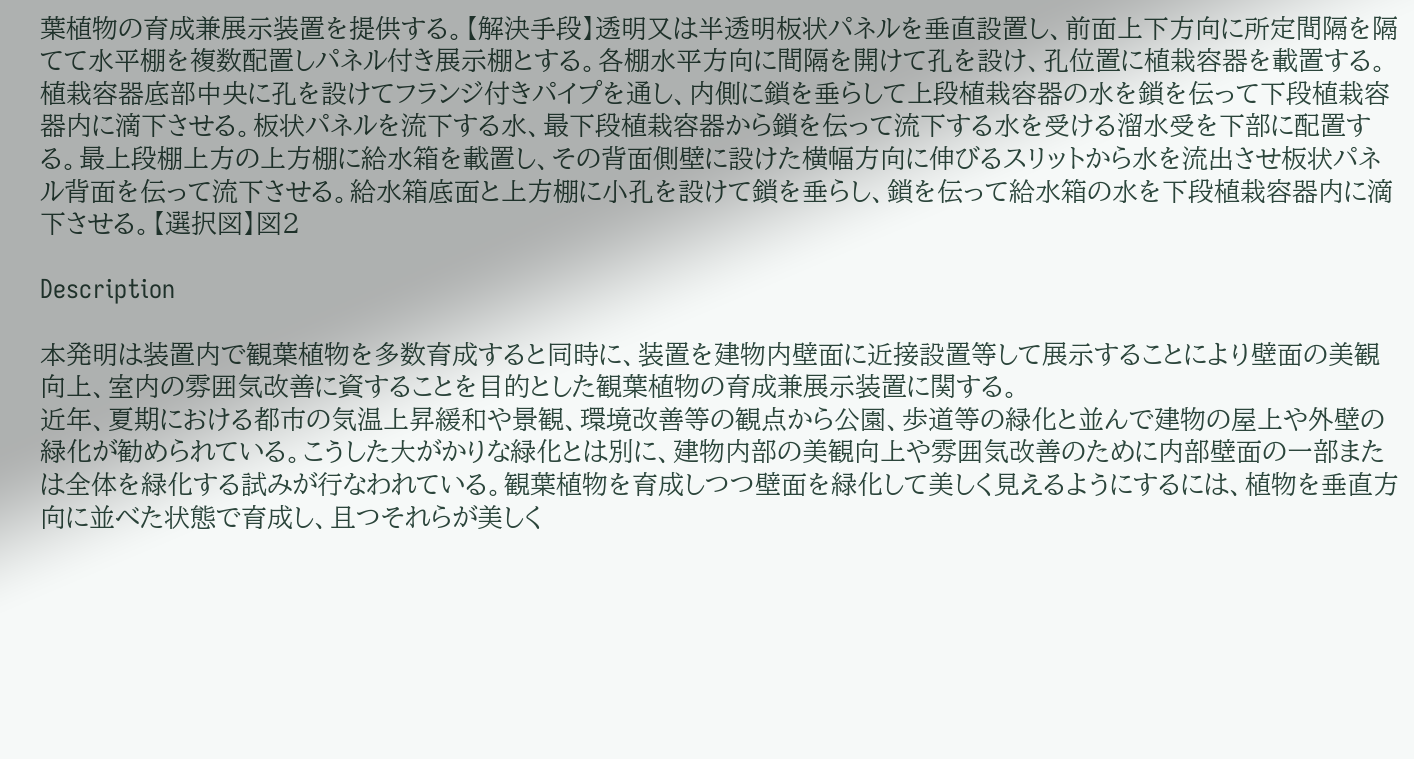葉植物の育成兼展示装置を提供する。【解決手段】透明又は半透明板状パネルを垂直設置し、前面上下方向に所定間隔を隔てて水平棚を複数配置しパネル付き展示棚とする。各棚水平方向に間隔を開けて孔を設け、孔位置に植栽容器を載置する。植栽容器底部中央に孔を設けてフランジ付きパイプを通し、内側に鎖を垂らして上段植栽容器の水を鎖を伝って下段植栽容器内に滴下させる。板状パネルを流下する水、最下段植栽容器から鎖を伝って流下する水を受ける溜水受を下部に配置する。最上段棚上方の上方棚に給水箱を載置し、その背面側壁に設けた横幅方向に伸びるスリットから水を流出させ板状パネル背面を伝って流下させる。給水箱底面と上方棚に小孔を設けて鎖を垂らし、鎖を伝って給水箱の水を下段植栽容器内に滴下させる。【選択図】図2

Description

本発明は装置内で観葉植物を多数育成すると同時に、装置を建物内壁面に近接設置等して展示することにより壁面の美観向上、室内の雰囲気改善に資することを目的とした観葉植物の育成兼展示装置に関する。
近年、夏期における都市の気温上昇緩和や景観、環境改善等の観点から公園、歩道等の緑化と並んで建物の屋上や外壁の緑化が勧められている。こうした大がかりな緑化とは別に、建物内部の美観向上や雰囲気改善のために内部壁面の一部または全体を緑化する試みが行なわれている。観葉植物を育成しつつ壁面を緑化して美しく見えるようにするには、植物を垂直方向に並べた状態で育成し、且つそれらが美しく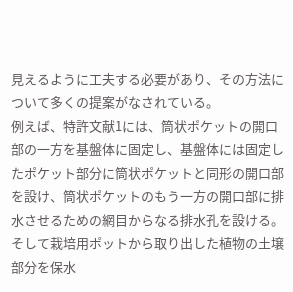見えるように工夫する必要があり、その方法について多くの提案がなされている。
例えば、特許文献1には、筒状ポケットの開口部の一方を基盤体に固定し、基盤体には固定したポケット部分に筒状ポケットと同形の開口部を設け、筒状ポケットのもう一方の開口部に排水させるための網目からなる排水孔を設ける。そして栽培用ポットから取り出した植物の土壌部分を保水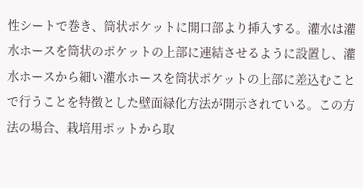性シートで巻き、筒状ポケットに開口部より挿入する。灌水は灌水ホースを筒状のポケットの上部に連結させるように設置し、灌水ホースから細い灌水ホースを筒状ポケットの上部に差込むことで行うことを特徴とした壁面緑化方法が開示されている。この方法の場合、栽培用ポットから取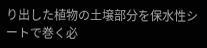り出した植物の土壌部分を保水性シートで巻く必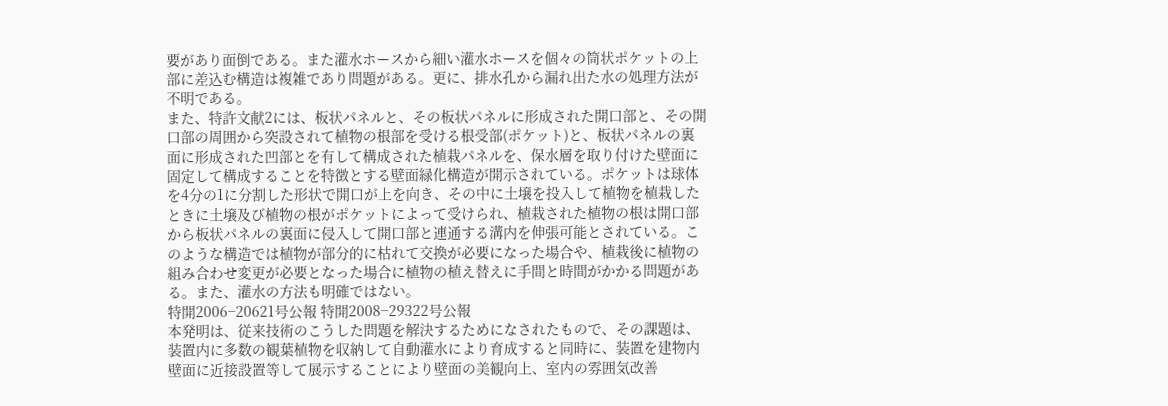要があり面倒である。また灌水ホースから細い灌水ホースを個々の筒状ポケットの上部に差込む構造は複雑であり問題がある。更に、排水孔から漏れ出た水の処理方法が不明である。
また、特許文献2には、板状パネルと、その板状パネルに形成された開口部と、その開口部の周囲から突設されて植物の根部を受ける根受部(ポケット)と、板状パネルの裏面に形成された凹部とを有して構成された植栽パネルを、保水層を取り付けた壁面に固定して構成することを特徴とする壁面緑化構造が開示されている。ポケットは球体を4分の1に分割した形状で開口が上を向き、その中に土壌を投入して植物を植栽したときに土壌及び植物の根がポケットによって受けられ、植栽された植物の根は開口部から板状パネルの裏面に侵入して開口部と連通する溝内を伸張可能とされている。このような構造では植物が部分的に枯れて交換が必要になった場合や、植栽後に植物の組み合わせ変更が必要となった場合に植物の植え替えに手間と時間がかかる問題がある。また、灌水の方法も明確ではない。
特開2006−20621号公報 特開2008−29322号公報
本発明は、従来技術のこうした問題を解決するためになされたもので、その課題は、装置内に多数の観葉植物を収納して自動灌水により育成すると同時に、装置を建物内壁面に近接設置等して展示することにより壁面の美観向上、室内の雰囲気改善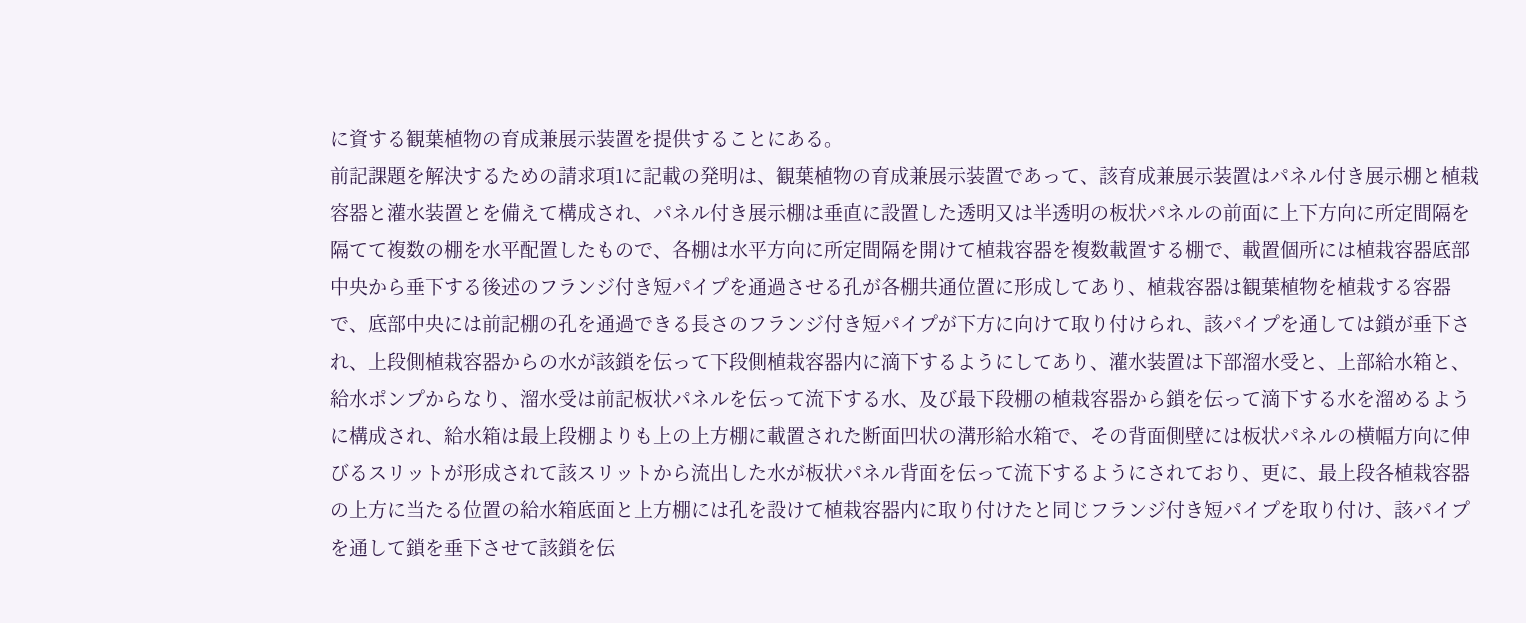に資する観葉植物の育成兼展示装置を提供することにある。
前記課題を解決するための請求項1に記載の発明は、観葉植物の育成兼展示装置であって、該育成兼展示装置はパネル付き展示棚と植栽容器と灌水装置とを備えて構成され、パネル付き展示棚は垂直に設置した透明又は半透明の板状パネルの前面に上下方向に所定間隔を隔てて複数の棚を水平配置したもので、各棚は水平方向に所定間隔を開けて植栽容器を複数載置する棚で、載置個所には植栽容器底部中央から垂下する後述のフランジ付き短パイプを通過させる孔が各棚共通位置に形成してあり、植栽容器は観葉植物を植栽する容器で、底部中央には前記棚の孔を通過できる長さのフランジ付き短パイプが下方に向けて取り付けられ、該パイプを通しては鎖が垂下され、上段側植栽容器からの水が該鎖を伝って下段側植栽容器内に滴下するようにしてあり、灌水装置は下部溜水受と、上部給水箱と、給水ポンプからなり、溜水受は前記板状パネルを伝って流下する水、及び最下段棚の植栽容器から鎖を伝って滴下する水を溜めるように構成され、給水箱は最上段棚よりも上の上方棚に載置された断面凹状の溝形給水箱で、その背面側壁には板状パネルの横幅方向に伸びるスリットが形成されて該スリットから流出した水が板状パネル背面を伝って流下するようにされており、更に、最上段各植栽容器の上方に当たる位置の給水箱底面と上方棚には孔を設けて植栽容器内に取り付けたと同じフランジ付き短パイプを取り付け、該パイプを通して鎖を垂下させて該鎖を伝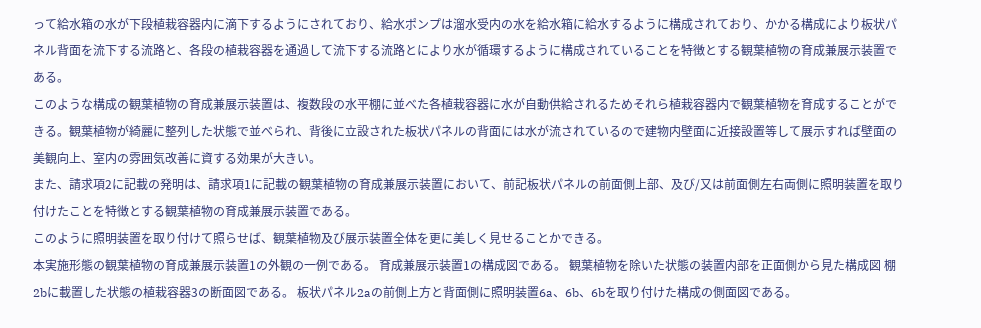って給水箱の水が下段植栽容器内に滴下するようにされており、給水ポンプは溜水受内の水を給水箱に給水するように構成されており、かかる構成により板状パネル背面を流下する流路と、各段の植栽容器を通過して流下する流路とにより水が循環するように構成されていることを特徴とする観葉植物の育成兼展示装置である。
このような構成の観葉植物の育成兼展示装置は、複数段の水平棚に並べた各植栽容器に水が自動供給されるためそれら植栽容器内で観葉植物を育成することができる。観葉植物が綺麗に整列した状態で並べられ、背後に立設された板状パネルの背面には水が流されているので建物内壁面に近接設置等して展示すれば壁面の美観向上、室内の雰囲気改善に資する効果が大きい。
また、請求項2に記載の発明は、請求項1に記載の観葉植物の育成兼展示装置において、前記板状パネルの前面側上部、及び/又は前面側左右両側に照明装置を取り付けたことを特徴とする観葉植物の育成兼展示装置である。
このように照明装置を取り付けて照らせば、観葉植物及び展示装置全体を更に美しく見せることかできる。
本実施形態の観葉植物の育成兼展示装置1の外観の一例である。 育成兼展示装置1の構成図である。 観葉植物を除いた状態の装置内部を正面側から見た構成図 棚2bに載置した状態の植栽容器3の断面図である。 板状パネル2aの前側上方と背面側に照明装置6a、6b、6bを取り付けた構成の側面図である。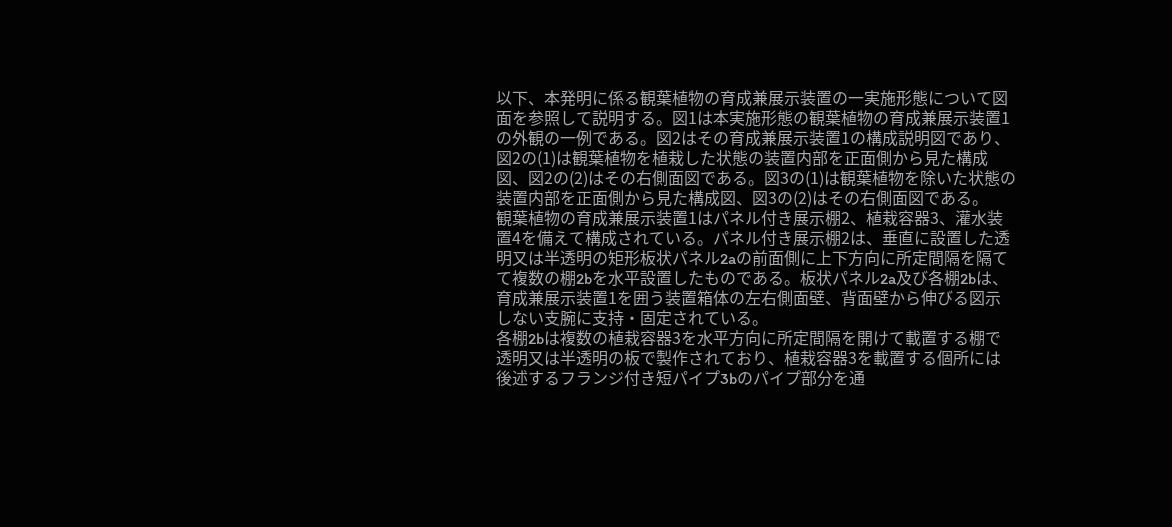以下、本発明に係る観葉植物の育成兼展示装置の一実施形態について図面を参照して説明する。図1は本実施形態の観葉植物の育成兼展示装置1の外観の一例である。図2はその育成兼展示装置1の構成説明図であり、図2の(1)は観葉植物を植栽した状態の装置内部を正面側から見た構成図、図2の(2)はその右側面図である。図3の(1)は観葉植物を除いた状態の装置内部を正面側から見た構成図、図3の(2)はその右側面図である。
観葉植物の育成兼展示装置1はパネル付き展示棚2、植栽容器3、灌水装置4を備えて構成されている。パネル付き展示棚2は、垂直に設置した透明又は半透明の矩形板状パネル2aの前面側に上下方向に所定間隔を隔てて複数の棚2bを水平設置したものである。板状パネル2a及び各棚2bは、育成兼展示装置1を囲う装置箱体の左右側面壁、背面壁から伸びる図示しない支腕に支持・固定されている。
各棚2bは複数の植栽容器3を水平方向に所定間隔を開けて載置する棚で透明又は半透明の板で製作されており、植栽容器3を載置する個所には後述するフランジ付き短パイプ3bのパイプ部分を通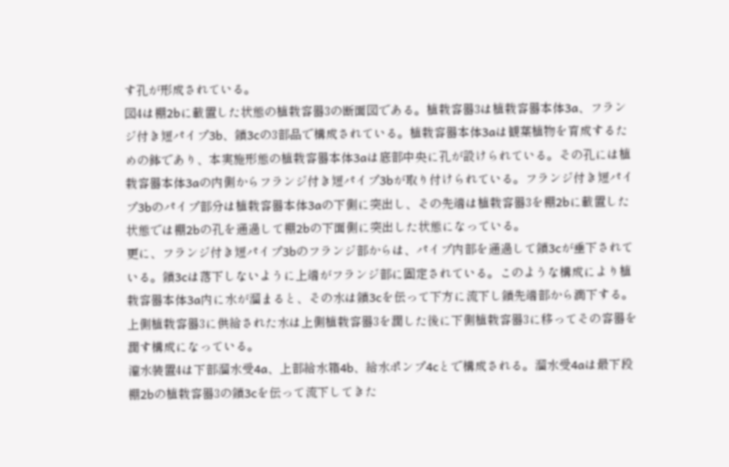す孔が形成されている。
図4は棚2bに載置した状態の植栽容器3の断面図である。植栽容器3は植栽容器本体3a、フランジ付き短パイプ3b、鎖3cの3部品で構成されている。植栽容器本体3aは観葉植物を育成するための鉢であり、本実施形態の植栽容器本体3aは底部中央に孔が設けられている。その孔には植栽容器本体3aの内側からフランジ付き短パイプ3bが取り付けられている。フランジ付き短パイプ3bのパイプ部分は植栽容器本体3aの下側に突出し、その先端は植栽容器3を棚2bに載置した状態では棚2bの孔を通過して棚2bの下面側に突出した状態になっている。
更に、フランジ付き短パイプ3bのフランジ部からは、パイプ内部を通過して鎖3cが垂下されている。鎖3cは落下しないように上端がフランジ部に固定されている。このような構成により植栽容器本体3a内に水が溜まると、その水は鎖3cを伝って下方に流下し鎖先端部から滴下する。上側植栽容器3に供給された水は上側植栽容器3を潤した後に下側植栽容器3に移ってその容器を潤す構成になっている。
灌水装置4は下部溜水受4a、上部給水箱4b、給水ポンプ4cとで構成される。溜水受4aは最下段棚2bの植栽容器3の鎖3cを伝って流下してきた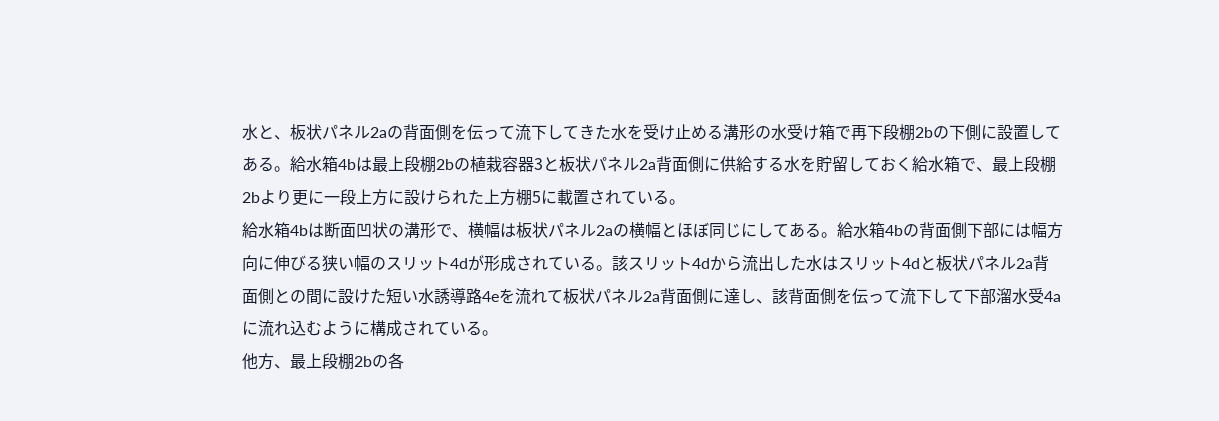水と、板状パネル2aの背面側を伝って流下してきた水を受け止める溝形の水受け箱で再下段棚2bの下側に設置してある。給水箱4bは最上段棚2bの植栽容器3と板状パネル2a背面側に供給する水を貯留しておく給水箱で、最上段棚2bより更に一段上方に設けられた上方棚5に載置されている。
給水箱4bは断面凹状の溝形で、横幅は板状パネル2aの横幅とほぼ同じにしてある。給水箱4bの背面側下部には幅方向に伸びる狭い幅のスリット4dが形成されている。該スリット4dから流出した水はスリット4dと板状パネル2a背面側との間に設けた短い水誘導路4eを流れて板状パネル2a背面側に達し、該背面側を伝って流下して下部溜水受4aに流れ込むように構成されている。
他方、最上段棚2bの各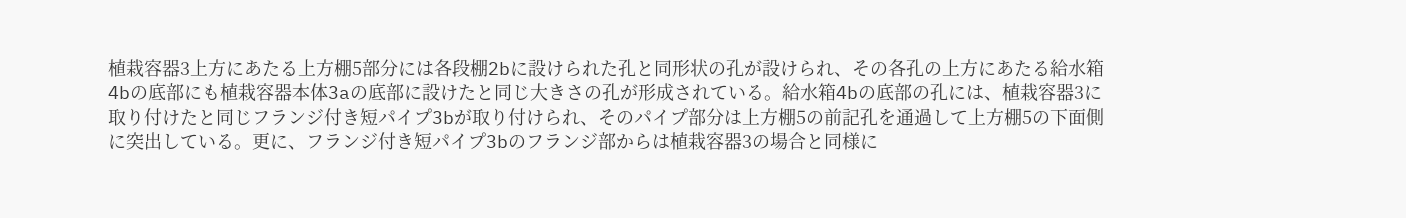植栽容器3上方にあたる上方棚5部分には各段棚2bに設けられた孔と同形状の孔が設けられ、その各孔の上方にあたる給水箱4bの底部にも植栽容器本体3aの底部に設けたと同じ大きさの孔が形成されている。給水箱4bの底部の孔には、植栽容器3に取り付けたと同じフランジ付き短パイプ3bが取り付けられ、そのパイプ部分は上方棚5の前記孔を通過して上方棚5の下面側に突出している。更に、フランジ付き短パイプ3bのフランジ部からは植栽容器3の場合と同様に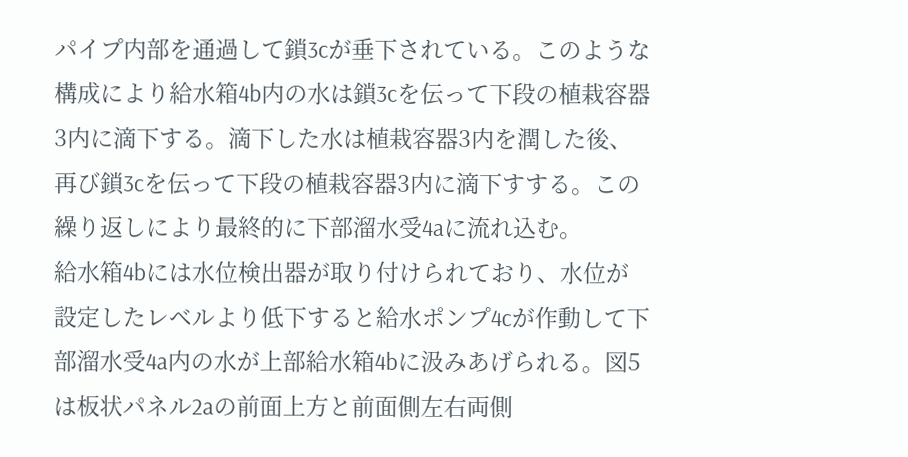パイプ内部を通過して鎖3cが垂下されている。このような構成により給水箱4b内の水は鎖3cを伝って下段の植栽容器3内に滴下する。滴下した水は植栽容器3内を潤した後、再び鎖3cを伝って下段の植栽容器3内に滴下すする。この繰り返しにより最終的に下部溜水受4aに流れ込む。
給水箱4bには水位検出器が取り付けられており、水位が設定したレベルより低下すると給水ポンプ4cが作動して下部溜水受4a内の水が上部給水箱4bに汲みあげられる。図5は板状パネル2aの前面上方と前面側左右両側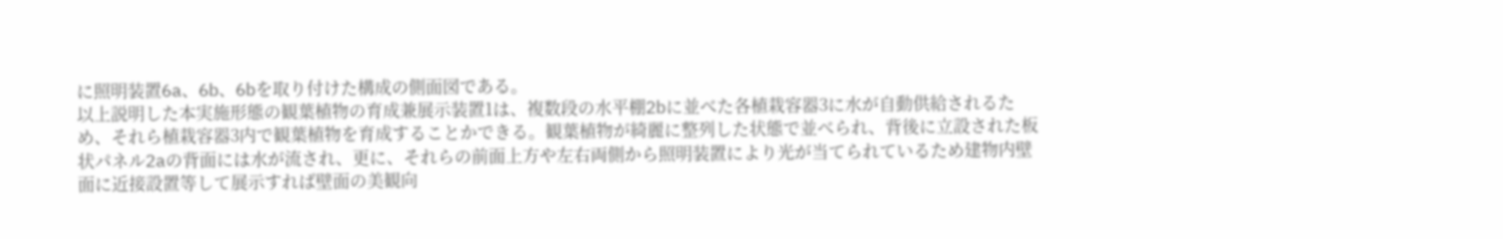に照明装置6a、6b、6bを取り付けた構成の側面図である。
以上説明した本実施形態の観葉植物の育成兼展示装置1は、複数段の水平棚2bに並べた各植栽容器3に水が自動供給されるため、それら植栽容器3内で観葉植物を育成することかできる。観葉植物が綺麗に整列した状態で並べられ、背後に立設された板状パネル2aの背面には水が流され、更に、それらの前面上方や左右両側から照明装置により光が当てられているため建物内壁面に近接設置等して展示すれば壁面の美観向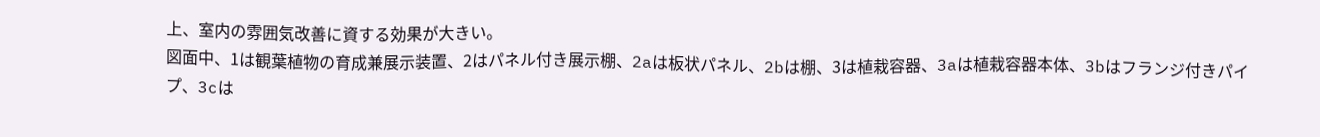上、室内の雰囲気改善に資する効果が大きい。
図面中、1は観葉植物の育成兼展示装置、2はパネル付き展示棚、2aは板状パネル、2bは棚、3は植栽容器、3aは植栽容器本体、3bはフランジ付きパイプ、3cは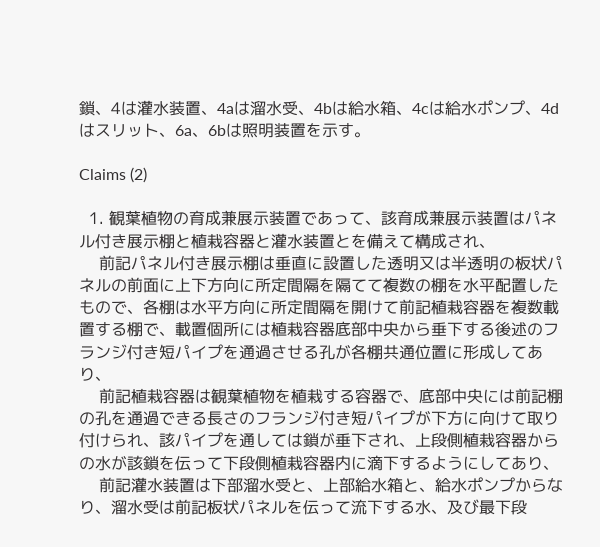鎖、4は灌水装置、4aは溜水受、4bは給水箱、4cは給水ポンプ、4dはスリット、6a、6bは照明装置を示す。

Claims (2)

  1. 観葉植物の育成兼展示装置であって、該育成兼展示装置はパネル付き展示棚と植栽容器と灌水装置とを備えて構成され、
    前記パネル付き展示棚は垂直に設置した透明又は半透明の板状パネルの前面に上下方向に所定間隔を隔てて複数の棚を水平配置したもので、各棚は水平方向に所定間隔を開けて前記植栽容器を複数載置する棚で、載置個所には植栽容器底部中央から垂下する後述のフランジ付き短パイプを通過させる孔が各棚共通位置に形成してあり、
    前記植栽容器は観葉植物を植栽する容器で、底部中央には前記棚の孔を通過できる長さのフランジ付き短パイプが下方に向けて取り付けられ、該パイプを通しては鎖が垂下され、上段側植栽容器からの水が該鎖を伝って下段側植栽容器内に滴下するようにしてあり、
    前記灌水装置は下部溜水受と、上部給水箱と、給水ポンプからなり、溜水受は前記板状パネルを伝って流下する水、及び最下段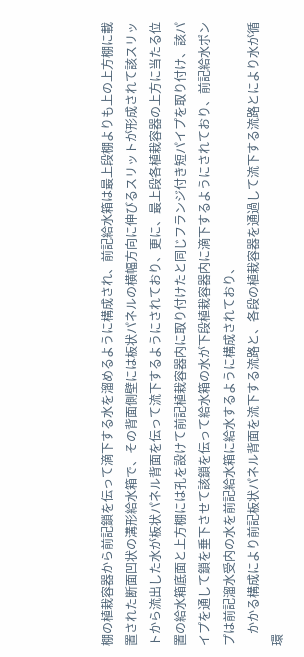棚の植栽容器から前記鎖を伝って滴下する水を溜めるように構成され、前記給水箱は最上段棚よりも上の上方棚に載置された断面凹状の溝形給水箱で、その背面側壁には板状パネルの横幅方向に伸びるスリットが形成されて該スリットから流出した水が板状パネル背面を伝って流下するようにされており、更に、最上段各植栽容器の上方に当たる位置の給水箱底面と上方棚には孔を設けて前記植栽容器内に取り付けたと同じフランジ付き短パイプを取り付け、該パイプを通して鎖を垂下させて該鎖を伝って給水箱の水が下段植栽容器内に滴下するようにされており、前記給水ポンプは前記溜水受内の水を前記給水箱に給水するように構成されており、
    かかる構成により前記板状パネル背面を流下する流路と、各段の植栽容器を通過して流下する流路とにより水が循環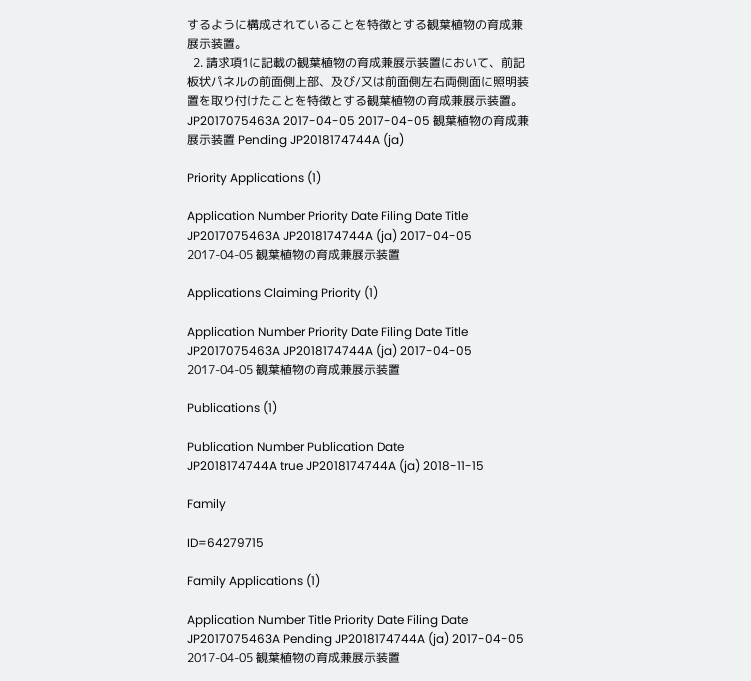するように構成されていることを特徴とする観葉植物の育成兼展示装置。
  2. 請求項1に記載の観葉植物の育成兼展示装置において、前記板状パネルの前面側上部、及び/又は前面側左右両側面に照明装置を取り付けたことを特徴とする観葉植物の育成兼展示装置。
JP2017075463A 2017-04-05 2017-04-05 観葉植物の育成兼展示装置 Pending JP2018174744A (ja)

Priority Applications (1)

Application Number Priority Date Filing Date Title
JP2017075463A JP2018174744A (ja) 2017-04-05 2017-04-05 観葉植物の育成兼展示装置

Applications Claiming Priority (1)

Application Number Priority Date Filing Date Title
JP2017075463A JP2018174744A (ja) 2017-04-05 2017-04-05 観葉植物の育成兼展示装置

Publications (1)

Publication Number Publication Date
JP2018174744A true JP2018174744A (ja) 2018-11-15

Family

ID=64279715

Family Applications (1)

Application Number Title Priority Date Filing Date
JP2017075463A Pending JP2018174744A (ja) 2017-04-05 2017-04-05 観葉植物の育成兼展示装置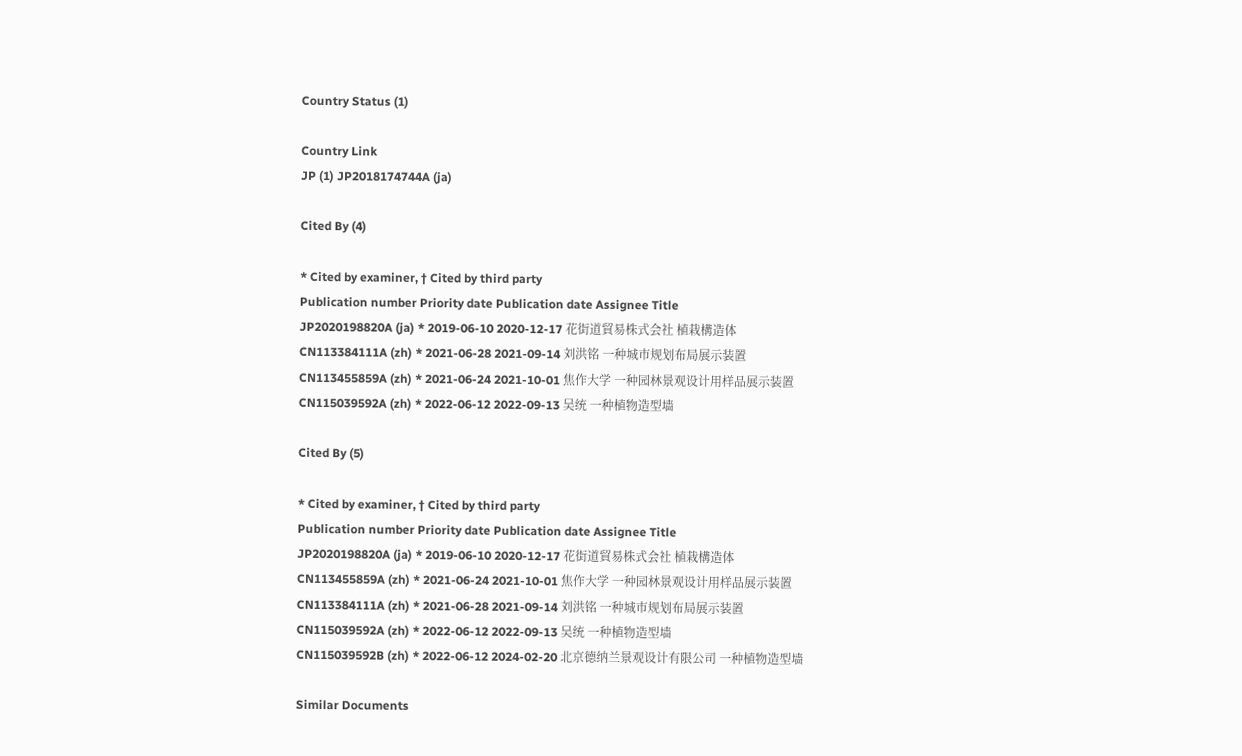Country Status (1)

Country Link
JP (1) JP2018174744A (ja)

Cited By (4)

* Cited by examiner, † Cited by third party
Publication number Priority date Publication date Assignee Title
JP2020198820A (ja) * 2019-06-10 2020-12-17 花街道貿易株式会社 植栽構造体
CN113384111A (zh) * 2021-06-28 2021-09-14 刘洪铭 一种城市规划布局展示装置
CN113455859A (zh) * 2021-06-24 2021-10-01 焦作大学 一种园林景观设计用样品展示装置
CN115039592A (zh) * 2022-06-12 2022-09-13 吴统 一种植物造型墙

Cited By (5)

* Cited by examiner, † Cited by third party
Publication number Priority date Publication date Assignee Title
JP2020198820A (ja) * 2019-06-10 2020-12-17 花街道貿易株式会社 植栽構造体
CN113455859A (zh) * 2021-06-24 2021-10-01 焦作大学 一种园林景观设计用样品展示装置
CN113384111A (zh) * 2021-06-28 2021-09-14 刘洪铭 一种城市规划布局展示装置
CN115039592A (zh) * 2022-06-12 2022-09-13 吴统 一种植物造型墙
CN115039592B (zh) * 2022-06-12 2024-02-20 北京德纳兰景观设计有限公司 一种植物造型墙

Similar Documents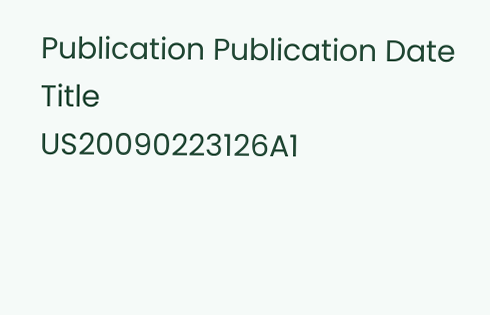Publication Publication Date Title
US20090223126A1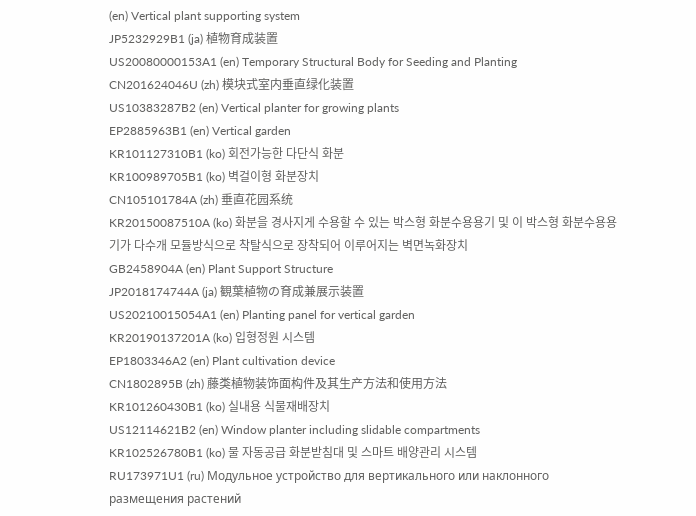(en) Vertical plant supporting system
JP5232929B1 (ja) 植物育成装置
US20080000153A1 (en) Temporary Structural Body for Seeding and Planting
CN201624046U (zh) 模块式室内垂直绿化装置
US10383287B2 (en) Vertical planter for growing plants
EP2885963B1 (en) Vertical garden
KR101127310B1 (ko) 회전가능한 다단식 화분
KR100989705B1 (ko) 벽걸이형 화분장치
CN105101784A (zh) 垂直花园系统
KR20150087510A (ko) 화분을 경사지게 수용할 수 있는 박스형 화분수용용기 및 이 박스형 화분수용용기가 다수개 모듈방식으로 착탈식으로 장착되어 이루어지는 벽면녹화장치
GB2458904A (en) Plant Support Structure
JP2018174744A (ja) 観葉植物の育成兼展示装置
US20210015054A1 (en) Planting panel for vertical garden
KR20190137201A (ko) 입형정원 시스템
EP1803346A2 (en) Plant cultivation device
CN1802895B (zh) 藤类植物装饰面构件及其生产方法和使用方法
KR101260430B1 (ko) 실내용 식물재배장치
US12114621B2 (en) Window planter including slidable compartments
KR102526780B1 (ko) 물 자동공급 화분받침대 및 스마트 배양관리 시스템
RU173971U1 (ru) Модульное устройство для вертикального или наклонного размещения растений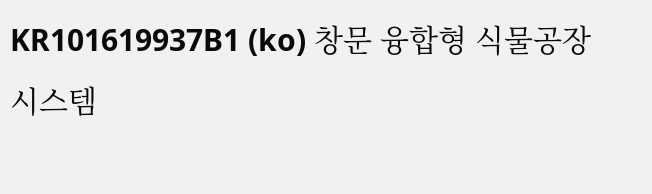KR101619937B1 (ko) 창문 융합형 식물공장 시스템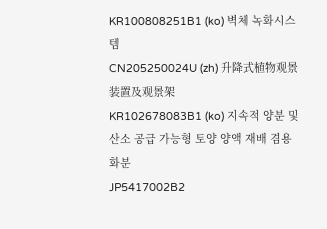KR100808251B1 (ko) 벽체 녹화시스템
CN205250024U (zh) 升降式植物观景装置及观景架
KR102678083B1 (ko) 지속적 양분 및 산소 공급 가능형 토양 양액 재배 겸용 화분
JP5417002B2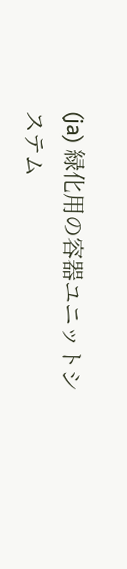(ja) 緑化用の容器ユニットシステム